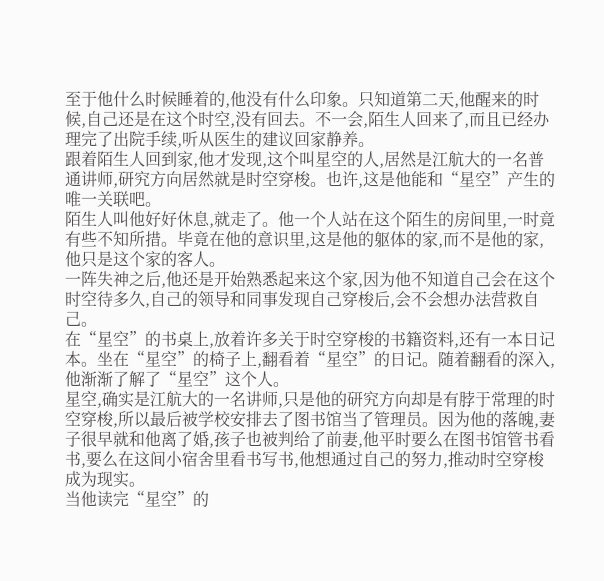至于他什么时候睡着的,他没有什么印象。只知道第二天,他醒来的时候,自己还是在这个时空,没有回去。不一会,陌生人回来了,而且已经办理完了出院手续,听从医生的建议回家静养。
跟着陌生人回到家,他才发现,这个叫星空的人,居然是江航大的一名普通讲师,研究方向居然就是时空穿梭。也许,这是他能和“星空”产生的唯一关联吧。
陌生人叫他好好休息,就走了。他一个人站在这个陌生的房间里,一时竟有些不知所措。毕竟在他的意识里,这是他的躯体的家,而不是他的家,他只是这个家的客人。
一阵失神之后,他还是开始熟悉起来这个家,因为他不知道自己会在这个时空待多久,自己的领导和同事发现自己穿梭后,会不会想办法营救自己。
在“星空”的书桌上,放着许多关于时空穿梭的书籍资料,还有一本日记本。坐在“星空”的椅子上,翻看着“星空”的日记。随着翻看的深入,他渐渐了解了“星空”这个人。
星空,确实是江航大的一名讲师,只是他的研究方向却是有脖于常理的时空穿梭,所以最后被学校安排去了图书馆当了管理员。因为他的落魄,妻子很早就和他离了婚,孩子也被判给了前妻,他平时要么在图书馆管书看书,要么在这间小宿舍里看书写书,他想通过自己的努力,推动时空穿梭成为现实。
当他读完“星空”的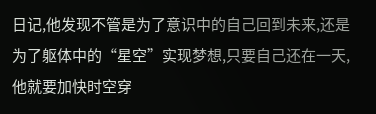日记,他发现不管是为了意识中的自己回到未来,还是为了躯体中的“星空”实现梦想,只要自己还在一天,他就要加快时空穿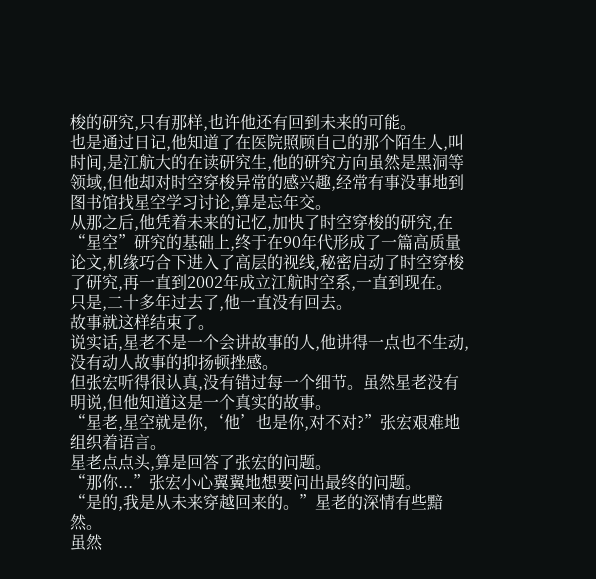梭的研究,只有那样,也许他还有回到未来的可能。
也是通过日记,他知道了在医院照顾自己的那个陌生人,叫时间,是江航大的在读研究生,他的研究方向虽然是黑洞等领域,但他却对时空穿梭异常的感兴趣,经常有事没事地到图书馆找星空学习讨论,算是忘年交。
从那之后,他凭着未来的记忆,加快了时空穿梭的研究,在“星空”研究的基础上,终于在90年代形成了一篇高质量论文,机缘巧合下进入了高层的视线,秘密启动了时空穿梭了研究,再一直到2002年成立江航时空系,一直到现在。
只是,二十多年过去了,他一直没有回去。
故事就这样结束了。
说实话,星老不是一个会讲故事的人,他讲得一点也不生动,没有动人故事的抑扬顿挫感。
但张宏听得很认真,没有错过每一个细节。虽然星老没有明说,但他知道这是一个真实的故事。
“星老,星空就是你,‘他’也是你,对不对?”张宏艰难地组织着语言。
星老点点头,算是回答了张宏的问题。
“那你...”张宏小心翼翼地想要问出最终的问题。
“是的,我是从未来穿越回来的。”星老的深情有些黯然。
虽然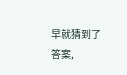早就猜到了答案,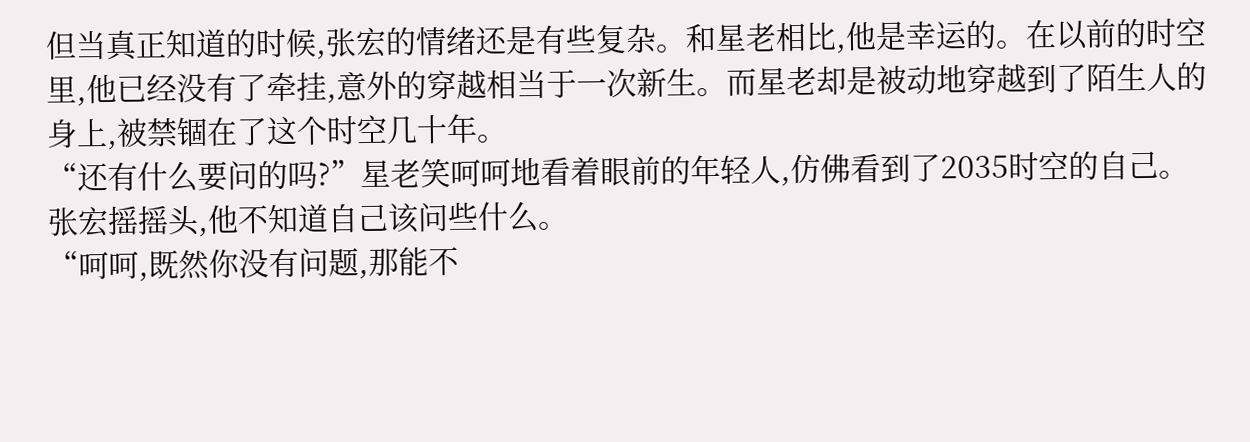但当真正知道的时候,张宏的情绪还是有些复杂。和星老相比,他是幸运的。在以前的时空里,他已经没有了牵挂,意外的穿越相当于一次新生。而星老却是被动地穿越到了陌生人的身上,被禁锢在了这个时空几十年。
“还有什么要问的吗?”星老笑呵呵地看着眼前的年轻人,仿佛看到了2035时空的自己。
张宏摇摇头,他不知道自己该问些什么。
“呵呵,既然你没有问题,那能不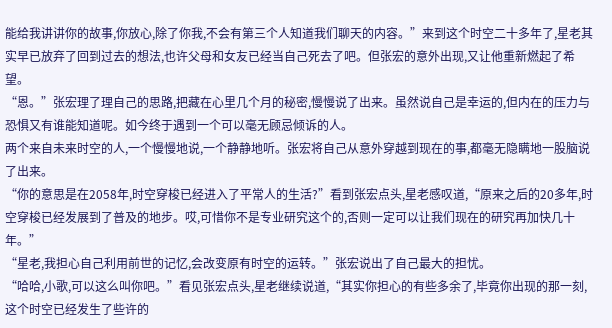能给我讲讲你的故事,你放心,除了你我,不会有第三个人知道我们聊天的内容。”来到这个时空二十多年了,星老其实早已放弃了回到过去的想法,也许父母和女友已经当自己死去了吧。但张宏的意外出现,又让他重新燃起了希望。
“恩。”张宏理了理自己的思路,把藏在心里几个月的秘密,慢慢说了出来。虽然说自己是幸运的,但内在的压力与恐惧又有谁能知道呢。如今终于遇到一个可以毫无顾忌倾诉的人。
两个来自未来时空的人,一个慢慢地说,一个静静地听。张宏将自己从意外穿越到现在的事,都毫无隐瞒地一股脑说了出来。
“你的意思是在2058年,时空穿梭已经进入了平常人的生活?”看到张宏点头,星老感叹道,“原来之后的20多年,时空穿梭已经发展到了普及的地步。哎,可惜你不是专业研究这个的,否则一定可以让我们现在的研究再加快几十年。”
“星老,我担心自己利用前世的记忆,会改变原有时空的运转。”张宏说出了自己最大的担忧。
“哈哈,小歌,可以这么叫你吧。”看见张宏点头,星老继续说道,“其实你担心的有些多余了,毕竟你出现的那一刻,这个时空已经发生了些许的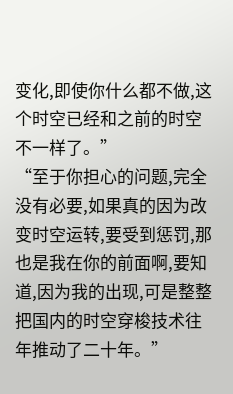变化,即使你什么都不做,这个时空已经和之前的时空不一样了。”
“至于你担心的问题,完全没有必要,如果真的因为改变时空运转,要受到惩罚,那也是我在你的前面啊,要知道,因为我的出现,可是整整把国内的时空穿梭技术往年推动了二十年。”